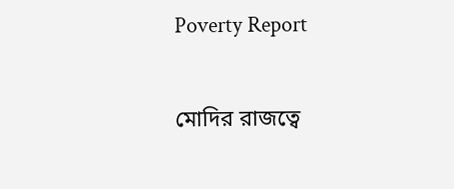Poverty Report

মোদির রাজত্বে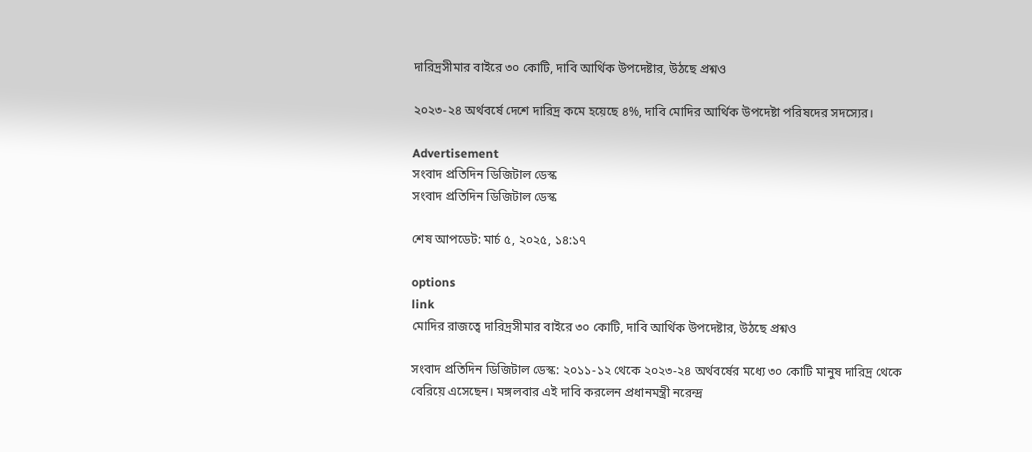দারিদ্রসীমার বাইরে ৩০ কোটি, দাবি আর্থিক উপদেষ্টার, উঠছে প্রশ্নও

২০২৩-২৪ অর্থবর্ষে দেশে দারিদ্র কমে হয়েছে ৪%, দাবি মোদির আর্থিক উপদেষ্টা পরিষদের সদস্যের।

Advertisement
সংবাদ প্রতিদিন ডিজিটাল ডেস্ক
সংবাদ প্রতিদিন ডিজিটাল ডেস্ক

শেষ আপডেট: মার্চ ৫, ২০২৫, ১৪:১৭

options
link
মোদির রাজত্বে দারিদ্রসীমার বাইরে ৩০ কোটি, দাবি আর্থিক উপদেষ্টার, উঠছে প্রশ্নও

সংবাদ প্রতিদিন ডিজিটাল ডেস্ক: ২০১১-১২ থেকে ২০২৩-২৪ অর্থবর্ষের মধ্যে ৩০ কোটি মানুষ দারিদ্র থেকে বেরিয়ে এসেছেন। মঙ্গলবার এই দাবি করলেন প্রধানমন্ত্রী নরেন্দ্র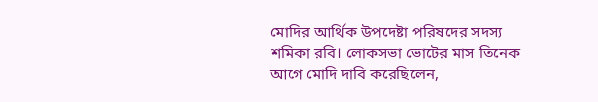মোদির আর্থিক উপদেষ্টা পরিষদের সদস্য শমিকা রবি। লোকসভা ভোটের মাস তিনেক আগে মোদি দাবি করেছিলেন,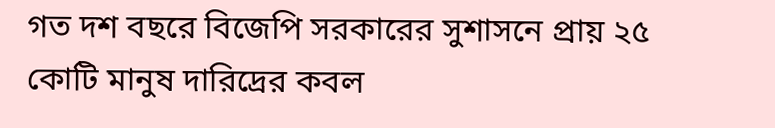গত দশ বছরে বিজেপি সরকারের সুশাসনে প্রায় ২৫ কোটি মানুষ দারিদ্রের কবল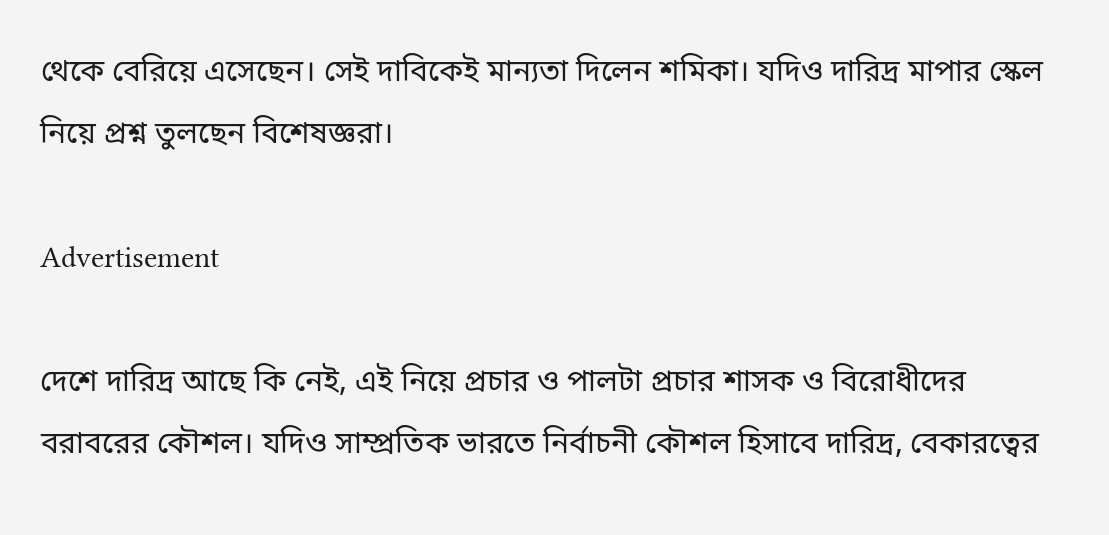থেকে বেরিয়ে এসেছেন। সেই দাবিকেই মান্যতা দিলেন শমিকা। যদিও দারিদ্র মাপার স্কেল নিয়ে প্রশ্ন তুলছেন বিশেষজ্ঞরা।

Advertisement

দেশে দারিদ্র আছে কি নেই, এই নিয়ে প্রচার ও পালটা প্রচার শাসক ও বিরোধীদের বরাবরের কৌশল। যদিও সাম্প্রতিক ভারতে নির্বাচনী কৌশল হিসাবে দারিদ্র, বেকারত্বের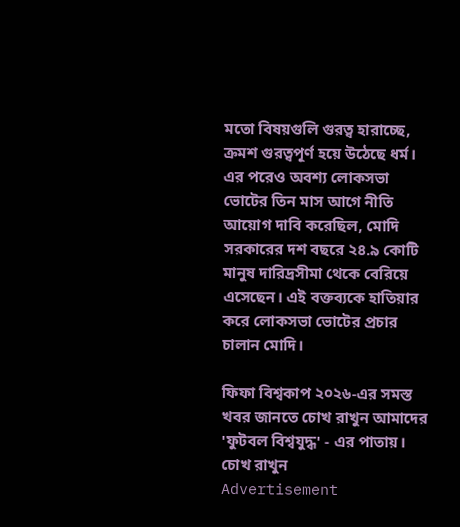মতো বিষয়গুলি গুরত্ব হারাচ্ছে, ক্রমশ গুরত্বপূর্ণ হয়ে উঠেছে ধর্ম। এর পরেও অবশ্য লোকসভা ভোটের তিন মাস আগে নীতি আয়োগ দাবি করেছিল, মোদি সরকারের দশ বছরে ২৪.৯ কোটি মানুষ দারিদ্রসীমা থেকে বেরিয়ে এসেছেন। এই বক্তব্যকে হাতিয়ার করে লোকসভা ভোটের প্রচার চালান মোদি।

ফিফা বিশ্বকাপ ২০২৬-এর সমস্ত খবর জানতে চোখ রাখুন আমাদের 'ফুটবল বিশ্বযুদ্ধ' - এর পাতায়।
চোখ রাখুন
Advertisement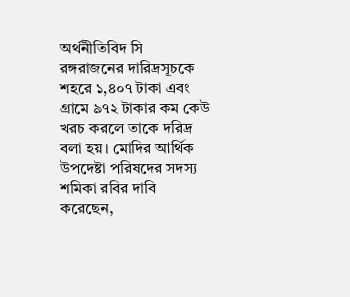অর্থনীতিবিদ সি রঙ্গরাজনের দারিদ্রসূচকে শহরে ১,৪০৭ টাকা এবং গ্রামে ৯৭২ টাকার কম কেউ খরচ করলে তাকে দরিদ্র বলা হয়। মোদির আর্থিক উপদেষ্টা পরিষদের সদস্য শমিকা রবির দাবি করেছেন,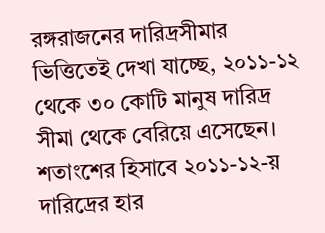রঙ্গরাজনের দারিদ্রসীমার ভিত্তিতেই দেখা যাচ্ছে, ২০১১-১২ থেকে ৩০ কোটি মানুষ দারিদ্র সীমা থেকে বেরিয়ে এসেছেন। শতাংশের হিসাবে ২০১১-১২-য় দারিদ্রের হার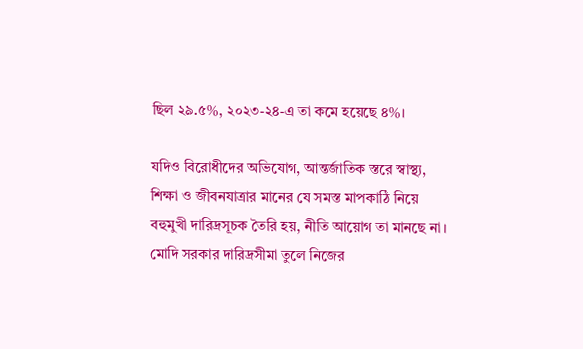ছিল ২৯.৫%, ২০২৩-২৪-এ তা কমে হয়েছে ৪%।

যদিও বিরোধীদের অভিযোগ, আন্তর্জাতিক স্তরে স্বাস্থ্য, শিক্ষা ও জীবনযাত্রার মানের যে সমস্ত মাপকাঠি নিয়ে বহুমুখী দারিদ্রসূচক তৈরি হয়, নীতি আয়োগ তা মানছে না। মোদি সরকার দারিদ্রসীমা তুলে নিজের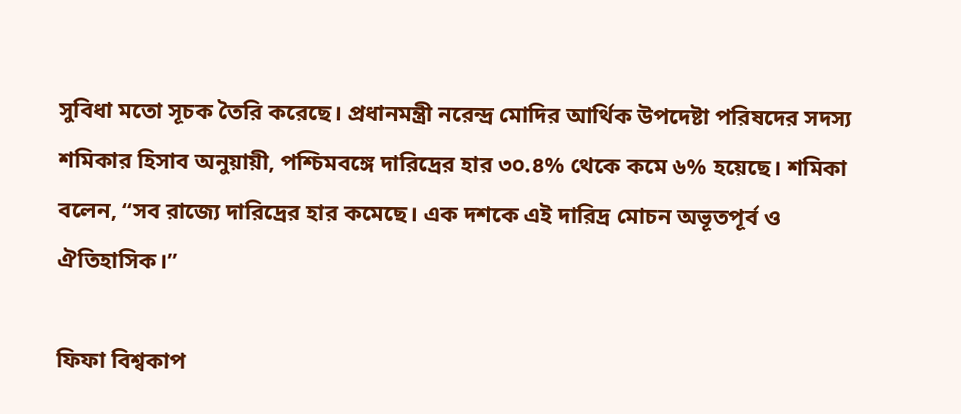সুবিধা মতো সূচক তৈরি করেছে। প্রধানমন্ত্রী নরেন্দ্র মোদির আর্থিক উপদেষ্টা পরিষদের সদস্য শমিকার হিসাব অনুয়ায়ী, পশ্চিমবঙ্গে দারিদ্রের হার ৩০.৪% থেকে কমে ৬% হয়েছে। শমিকা বলেন, “সব রাজ্যে দারিদ্রের হার কমেছে। এক দশকে এই দারিদ্র মোচন অভূতপূর্ব ও ঐতিহাসিক।”

ফিফা বিশ্বকাপ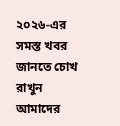২০২৬-এর সমস্ত খবর জানতে চোখ রাখুন আমাদের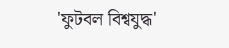'ফুটবল বিশ্বযুদ্ধ'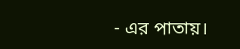- এর পাতায়।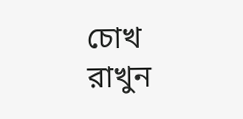চোখ রাখুন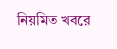নিয়মিত খবরে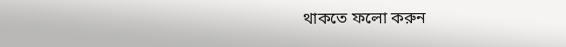থাকতে ফলো করুন